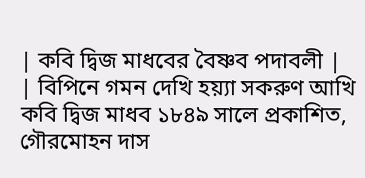| কবি দ্বিজ মাধবের বৈষ্ণব পদাবলী |
| বিপিনে গমন দেখি হয়্যা সকরুণ আখি কবি দ্বিজ মাধব ১৮৪৯ সালে প্রকাশিত, গৌরমোহন দাস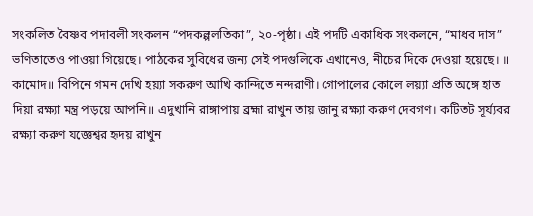সংকলিত বৈষ্ণব পদাবলী সংকলন “পদকল্পলতিকা”, ২০-পৃষ্ঠা। এই পদটি একাধিক সংকলনে, “মাধব দাস” ভণিতাতেও পাওয়া গিয়েছে। পাঠকের সুবিধের জন্য সেই পদগুলিকে এখানেও, নীচের দিকে দেওয়া হয়েছে। ॥ কামোদ॥ বিপিনে গমন দেখি হয়্যা সকরুণ আখি কান্দিতে নন্দরাণী। গোপালের কোলে লয়্যা প্রতি অঙ্গে হাত দিয়া রক্ষ্যা মন্ত্র পড়য়ে আপনি॥ এদুখানি রাঙ্গাপায় ব্রহ্মা রাখুন তায় জানু রক্ষ্যা করুণ দেবগণ। কটিতট সূর্য্যবর রক্ষ্যা করুণ যজ্ঞেশ্বর হৃদয় রাখুন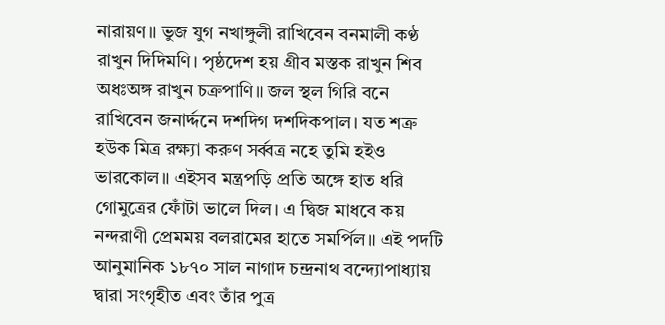নারায়ণ॥ ভুজ যুগ নখাঙ্গুলী রাখিবেন বনমালী কণ্ঠ রাখুন দিদিমণি। পৃষ্ঠদেশ হয় গ্রীব মস্তক রাখুন শিব অধঃঅঙ্গ রাখুন চক্রপাণি॥ জল স্থল গিরি বনে রাখিবেন জনার্দ্দনে দশদিগ দশদিকপাল। যত শত্রু হউক মিত্র রক্ষ্যা করুণ সর্ব্বত্র নহে তুমি হইও ভারকোল॥ এইসব মন্ত্রপড়ি প্রতি অঙ্গে হাত ধরি গোমুত্রের ফোঁটা ভালে দিল। এ দ্বিজ মাধবে কয় নন্দরাণী প্রেমময় বলরামের হাতে সমর্পিল॥ এই পদটি আনুমানিক ১৮৭০ সাল নাগাদ চন্দ্রনাথ বন্দ্যোপাধ্যায় দ্বারা সংগৃহীত এবং তাঁর পুত্র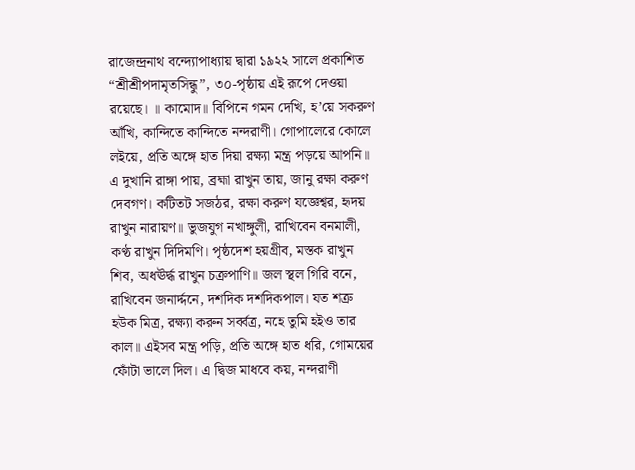রাজেন্দ্রনাথ বন্দ্যোপাধ্যায় দ্বারা ১৯২২ সালে প্রকাশিত “শ্রীশ্রীপদামৃতসিন্ধু”, ৩০-পৃষ্ঠায় এই রূপে দেওয়া রয়েছে। ॥ কামোদ॥ বিপিনে গমন দেখি, হ’য়ে সকরুণ আঁখি, কান্দিতে কান্দিতে নন্দরাণী। গোপালেরে কোলে লইয়ে, প্রতি অঙ্গে হাত দিয়া রক্ষ্যা মন্ত্র পড়য়ে আপনি॥ এ দুখানি রাঙ্গা পায়, ব্রহ্মা রাখুন তায়, জানু রক্ষা করুণ দেবগণ। কটিতট সজঠর, রক্ষা করুণ যজ্ঞেশ্বর, হৃদয় রাখুন নারায়ণ॥ ভুজযুগ নখাঙ্গুলী, রাখিবেন বনমালী, কণ্ঠ রাখুন দিদিমণি। পৃষ্ঠদেশ হয়গ্রীব, মস্তক রাখুন শিব, অধঊর্দ্ধ রাখুন চক্রপাণি॥ জল স্থল গিরি বনে, রাখিবেন জনার্দ্দনে, দশদিক দশদিকপাল। যত শত্রু হউক মিত্র, রক্ষ্যা করুন সর্ব্বত্র, নহে তুমি হইও তার কাল॥ এইসব মন্ত্র পড়ি, প্রতি অঙ্গে হাত ধরি, গোময়ের ফোঁটা ভালে দিল। এ দ্বিজ মাধবে কয়, নন্দরাণী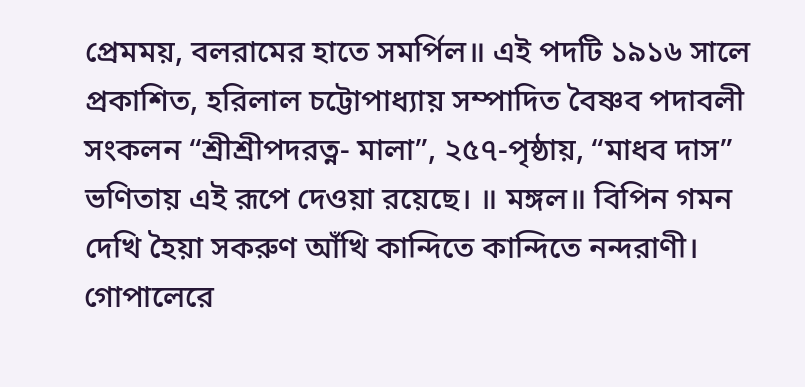প্রেমময়, বলরামের হাতে সমর্পিল॥ এই পদটি ১৯১৬ সালে প্রকাশিত, হরিলাল চট্টোপাধ্যায় সম্পাদিত বৈষ্ণব পদাবলী সংকলন “শ্রীশ্রীপদরত্ন- মালা”, ২৫৭-পৃষ্ঠায়, “মাধব দাস” ভণিতায় এই রূপে দেওয়া রয়েছে। ॥ মঙ্গল॥ বিপিন গমন দেখি হৈয়া সকরুণ আঁখি কান্দিতে কান্দিতে নন্দরাণী। গোপালেরে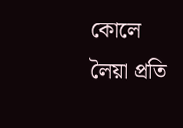কোলে লৈয়া প্রতি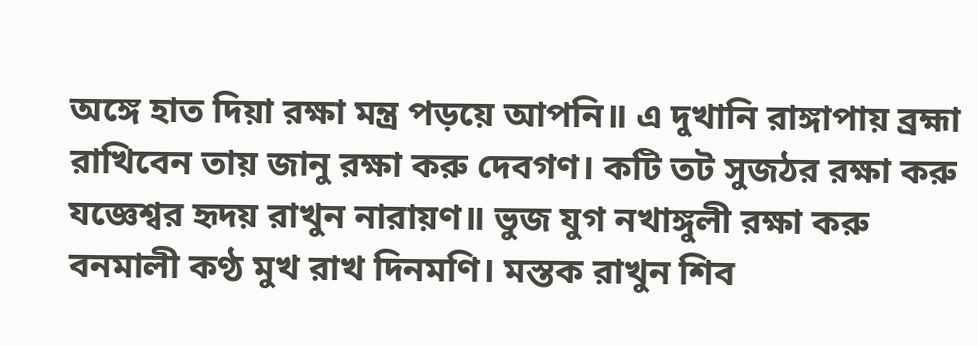অঙ্গে হাত দিয়া রক্ষা মন্ত্র পড়য়ে আপনি॥ এ দুখানি রাঙ্গাপায় ব্রহ্মা রাখিবেন তায় জানু রক্ষা করু দেবগণ। কটি তট সুজঠর রক্ষা করু যজ্ঞেশ্বর হৃদয় রাখুন নারায়ণ॥ ভুজ যুগ নখাঙ্গুলী রক্ষা করু বনমালী কণ্ঠ মুখ রাখ দিনমণি। মস্তক রাখুন শিব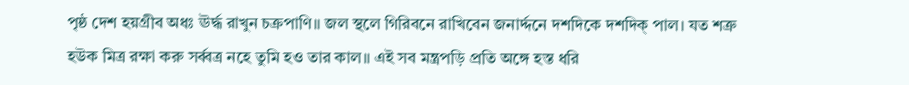পৃষ্ঠ দেশ হয়গ্রীব অধঃ ঊর্দ্ধ রাখুন চক্রপাণি॥ জল স্থলে গিরিবনে রাখিবেন জনার্দ্দনে দশদিকে দশদিক্ পাল। যত শত্রু হউক মিত্র রক্ষা করু সর্ব্বত্র নহে তুমি হও তার কাল॥ এই সব মন্ত্রপড়ি প্রতি অঙ্গে হস্ত ধরি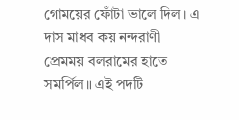গোময়ের ফোঁটা ভালে দিল। এ দাস মাধব কয় নন্দরাণী প্রেমময় বলরামের হাতে সমর্পিল॥ এই পদটি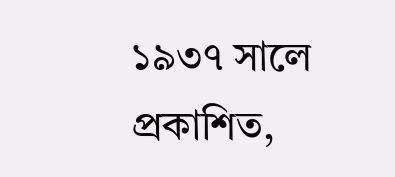১৯৩৭ সালে প্রকাশিত,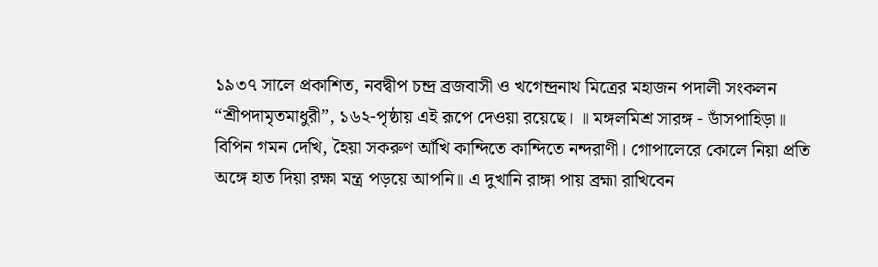১৯৩৭ সালে প্রকাশিত, নবদ্বীপ চন্দ্র ব্রজবাসী ও খগেন্দ্রনাথ মিত্রের মহাজন পদালী সংকলন “শ্রীপদামৃতমাধুরী”, ১৬২-পৃষ্ঠায় এই রূপে দেওয়া রয়েছে। ॥ মঙ্গলমিশ্র সারঙ্গ - ডাঁসপাহিড়া॥ বিপিন গমন দেখি, হৈয়া সকরুণ আঁখি কান্দিতে কান্দিতে নন্দরাণী। গোপালেরে কোলে নিয়া প্রতি অঙ্গে হাত দিয়া রক্ষা মন্ত্র পড়য়ে আপনি॥ এ দুখানি রাঙ্গা পায় ব্রহ্মা রাখিবেন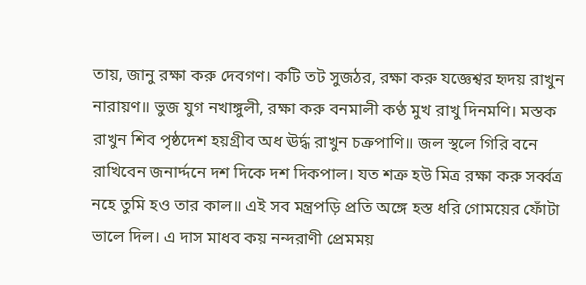তায়, জানু রক্ষা করু দেবগণ। কটি তট সুজঠর, রক্ষা করু যজ্ঞেশ্বর হৃদয় রাখুন নারায়ণ॥ ভুজ যুগ নখাঙ্গুলী, রক্ষা করু বনমালী কণ্ঠ মুখ রাখু দিনমণি। মস্তক রাখুন শিব পৃষ্ঠদেশ হয়গ্রীব অধ ঊর্দ্ধ রাখুন চক্রপাণি॥ জল স্থলে গিরি বনে রাখিবেন জনার্দ্দনে দশ দিকে দশ দিকপাল। যত শত্রু হউ মিত্র রক্ষা করু সর্ব্বত্র নহে তুমি হও তার কাল॥ এই সব মন্ত্রপড়ি প্রতি অঙ্গে হস্ত ধরি গোময়ের ফোঁটা ভালে দিল। এ দাস মাধব কয় নন্দরাণী প্রেমময়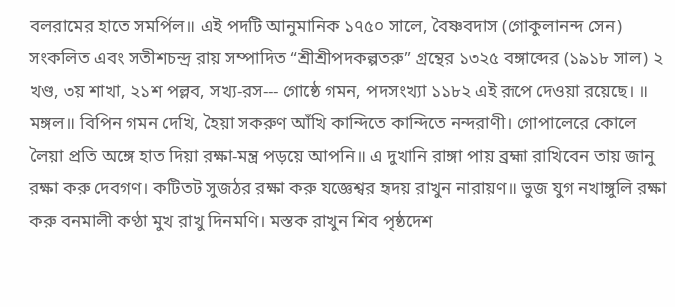বলরামের হাতে সমর্পিল॥ এই পদটি আনুমানিক ১৭৫০ সালে, বৈষ্ণবদাস (গোকুলানন্দ সেন) সংকলিত এবং সতীশচন্দ্র রায় সম্পাদিত “শ্রীশ্রীপদকল্পতরু” গ্রন্থের ১৩২৫ বঙ্গাব্দের (১৯১৮ সাল) ২ খণ্ড, ৩য় শাখা, ২১শ পল্লব, সখ্য-রস--- গোষ্ঠে গমন, পদসংখ্যা ১১৮২ এই রূপে দেওয়া রয়েছে। ॥ মঙ্গল॥ বিপিন গমন দেখি, হৈয়া সকরুণ আঁখি কান্দিতে কান্দিতে নন্দরাণী। গোপালেরে কোলে লৈয়া প্রতি অঙ্গে হাত দিয়া রক্ষা-মন্ত্র পড়য়ে আপনি॥ এ দুখানি রাঙ্গা পায় ব্রহ্মা রাখিবেন তায় জানু রক্ষা করু দেবগণ। কটিতট সুজঠর রক্ষা করু যজ্ঞেশ্বর হৃদয় রাখুন নারায়ণ॥ ভুজ যুগ নখাঙ্গুলি রক্ষা করু বনমালী কণ্ঠা মুখ রাখু দিনমণি। মস্তক রাখুন শিব পৃষ্ঠদেশ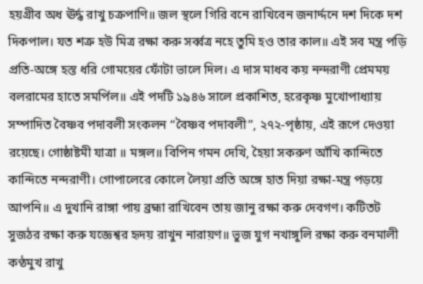হয়গ্রীব অধ ঊর্দ্ধ রাখু চক্রপাণি॥ জল স্থলে গিরি বনে রাখিবেন জনার্দ্দনে দশ দিকে দশ দিকপাল। যত শত্রু হউ মিত্র রক্ষা করু সর্ব্বত্র নহে তুমি হও তার কাল॥ এই সব মন্ত্র পড়ি প্রতি-অঙ্গে হস্ত ধরি গোময়ের ফোঁটা ভালে দিল। এ দাস মাধব কয় নন্দরাণী প্রেমময় বলরামের হাতে সমর্পিল॥ এই পদটি ১৯৪৬ সালে প্রকাশিত, হরেকৃষ্ণ মুখোপাধ্যায় সম্পাদিত বৈষ্ণব পদাবলী সংকলন “বৈষ্ণব পদাবলী”, ২৭২-পৃষ্ঠায়, এই রূপে দেওয়া রয়েছে। গোষ্ঠাষ্টমী যাত্রা ॥ মঙ্গল॥ বিপিন গমন দেখি, হৈয়া সকরুণ আঁখি কান্দিতে কান্দিতে নন্দরাণী। গোপালেরে কোলে লৈয়া প্রতি অঙ্গে হাত দিয়া রক্ষা-মন্ত্র পড়য়ে আপনি॥ এ দুখানি রাঙ্গা পায় ব্রহ্মা রাখিবেন তায় জানু রক্ষা করু দেবগণ। কটিতট সুজঠর রক্ষা করু যজ্ঞেশ্বর হৃদয় রাখুন নারায়ণ॥ ভুজ যুগ নখাঙ্গুলি রক্ষা করু বনমালী কণ্ঠমুখ রাখু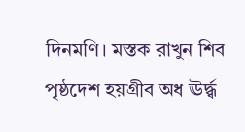দিনমণি। মস্তক রাখুন শিব পৃষ্ঠদেশ হয়গ্রীব অধ ঊর্দ্ধ্ব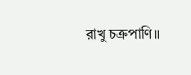রাখু চক্রপাণি॥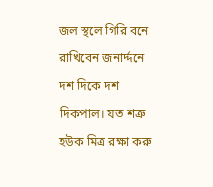জল স্থলে গিরি বনে রাখিবেন জনার্দ্দনে দশ দিকে দশ দিকপাল। যত শত্রু হউক মিত্র রক্ষা করু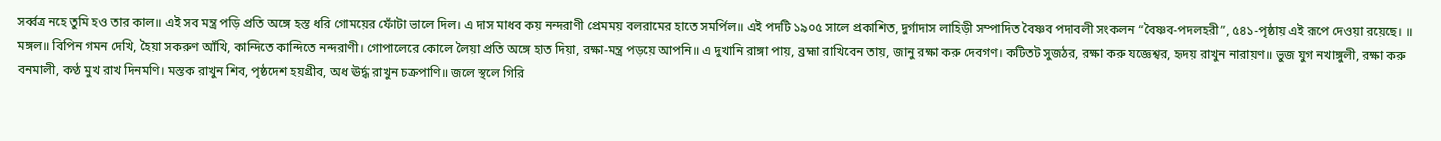সর্ব্বত্র নহে তুমি হও তার কাল॥ এই সব মন্ত্র পড়ি প্রতি অঙ্গে হস্ত ধরি গোময়ের ফোঁটা ভালে দিল। এ দাস মাধব কয় নন্দরাণী প্রেমময় বলরামের হাতে সমর্পিল॥ এই পদটি ১৯০৫ সালে প্রকাশিত, দুর্গাদাস লাহিড়ী সম্পাদিত বৈষ্ণব পদাবলী সংকলন “বৈষ্ণব-পদলহরী”, ৫৪১-পৃষ্ঠায় এই রূপে দেওয়া রয়েছে। ॥ মঙ্গল॥ বিপিন গমন দেখি, হৈয়া সকরুণ আঁখি, কান্দিতে কান্দিতে নন্দরাণী। গোপালেরে কোলে লৈয়া প্রতি অঙ্গে হাত দিয়া, রক্ষা-মন্ত্র পড়য়ে আপনি॥ এ দুখানি রাঙ্গা পায়, ব্রহ্মা রাখিবেন তায়, জানু রক্ষা করু দেবগণ। কটিতট সুজঠর, রক্ষা করু যজ্ঞেশ্বর, হৃদয় রাখুন নারায়ণ॥ ভুজ যুগ নখাঙ্গুলী, রক্ষা করু বনমালী, কণ্ঠ মুখ রাখ দিনমণি। মস্তক রাখুন শিব, পৃষ্ঠদেশ হয়গ্রীব, অধ ঊর্দ্ধ রাখুন চক্রপাণি॥ জলে স্থলে গিরি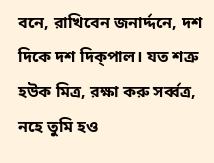বনে, রাখিবেন জনার্দ্দনে, দশ দিকে দশ দিক্পাল। যত শত্রু হউক মিত্র, রক্ষা করু সর্ব্বত্র, নহে তুমি হও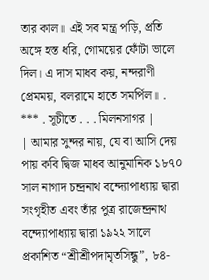তার কাল॥ এই সব মন্ত্র পড়ি, প্রতি অঙ্গে হস্ত ধরি, গোময়ের ফোঁটা ভালে দিল। এ দাস মাধব কয়, নন্দরাণী প্রেমময়, বলরামে হাতে সমর্পিল॥ . *** . সূচীতে . . . মিলনসাগর |
| আমার সুন্দর নায়, যে বা আসি দেয় পায় কবি দ্বিজ মাধব আনুমানিক ১৮৭০ সাল নাগাদ চন্দ্রনাথ বন্দ্যোপাধ্যায় দ্বারা সংগৃহীত এবং তাঁর পুত্র রাজেন্দ্রনাথ বন্দ্যোপাধ্যায় দ্বারা ১৯২২ সালে প্রকাশিত “শ্রীশ্রীপদামৃতসিন্ধু”, ৮৪-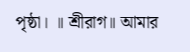পৃষ্ঠা। ॥ শ্রীরাগ॥ আমার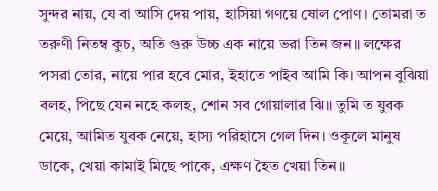সুন্দর নায়, যে বা আসি দেয় পায়, হাসিয়া গণয়ে ষোল পোণ। তোমরা ত তরুণী নিতম্ব কুচ, অতি গুরু উচ্চ এক নায়ে ভরা তিন জন॥ লক্ষের পসরা তোর, নায়ে পার হবে মোর, ইহাতে পাইব আমি কি। আপন বুঝিয়া বলহ, পিছে যেন নহে কলহ, শোন সব গোয়ালার ঝি॥ তুমি ত যুবক মেয়ে, আমিত যুবক নেয়ে, হাস্য পরিহাসে গেল দিন। ওকূলে মানুষ ডাকে, খেয়া কামাই মিছে পাকে, এক্ষণ হৈত খেয়া তিন॥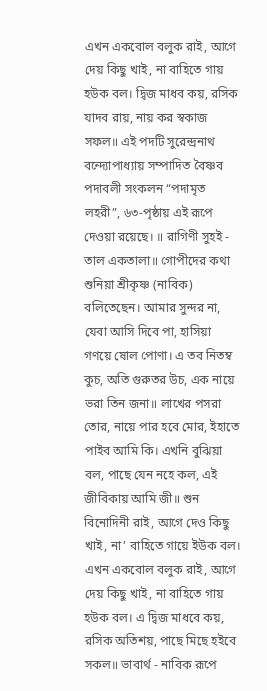এখন একবোল বলুক রাই, আগে দেয় কিছু খাই, না বাহিতে গায় হউক বল। দ্বিজ মাধব কয়, রসিক যাদব রায়, নায় কর স্বকাজ সফল॥ এই পদটি সুরেন্দ্রনাথ বন্দ্যোপাধ্যায় সম্পাদিত বৈষ্ণব পদাবলী সংকলন “পদামৃত লহরী”, ৬৩-পৃষ্ঠায় এই রূপে দেওয়া রয়েছে। ॥ রাগিণী সুহই - তাল একতালা॥ গোপীদের কথা শুনিয়া শ্রীকৃষ্ণ (নাবিক) বলিতেছেন। আমার সুন্দর না, যেবা আসি দিবে পা, হাসিয়া গণয়ে ষোল পোণা। এ তব নিতম্ব কুচ, অতি গুরুতর উচ, এক নায়ে ভরা তিন জনা॥ লাখের পসরা তোর, নায়ে পার হবে মোর, ইহাতে পাইব আমি কি। এখনি বুঝিয়া বল, পাছে যেন নহে কল, এই জীবিকায় আমি জী॥ শুন বিনোদিনী রাই, আগে দেও কিছু খাই, না’ বাহিতে গায়ে ইউক বল। এখন একবোল বলুক রাই, আগে দেয় কিছু খাই, না বাহিতে গায় হউক বল। এ দ্বিজ মাধবে কয়, রসিক অতিশয়, পাছে মিছে হইবে সকল॥ ভাবার্থ - নাবিক রূপে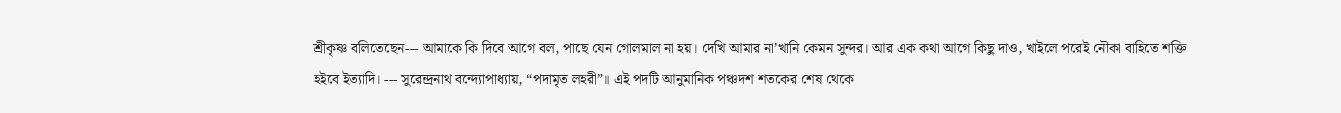শ্রীকৃষ্ণ বলিতেছেন--- আমাকে কি দিবে আগে বল, পাছে যেন গোলমাল না হয়। দেখি আমার না’খানি কেমন সুন্দর। আর এক কথা আগে কিছু দাও, খাইলে পরেই নৌকা বাহিতে শক্তি হইবে ইত্যাদি। --- সুরেন্দ্রনাথ বন্দ্যোপাধ্যায়, “পদামৃত লহরী”॥ এই পদটি আনুমানিক পঞ্চদশ শতকের শেষ থেকে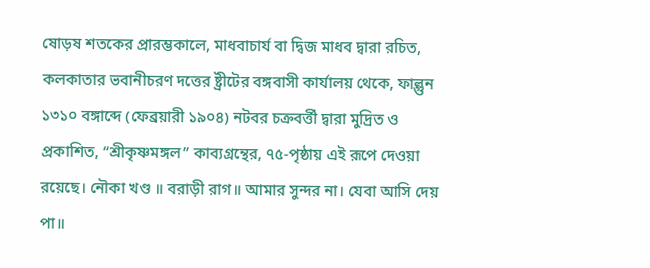ষোড়ষ শতকের প্রারম্ভকালে, মাধবাচার্য বা দ্বিজ মাধব দ্বারা রচিত, কলকাতার ভবানীচরণ দত্তের ষ্ট্রীটের বঙ্গবাসী কার্যালয় থেকে, ফাল্গুন ১৩১০ বঙ্গাব্দে (ফেব্রয়ারী ১৯০৪) নটবর চক্রবর্ত্তী দ্বারা মুদ্রিত ও প্রকাশিত, “শ্রীকৃষ্ণমঙ্গল” কাব্যগ্রন্থের, ৭৫-পৃষ্ঠায় এই রূপে দেওয়া রয়েছে। নৌকা খণ্ড ॥ বরাড়ী রাগ॥ আমার সুন্দর না। যেবা আসি দেয় পা॥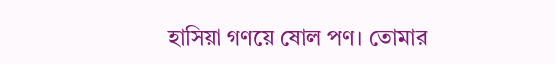হাসিয়া গণয়ে ষোল পণ। তোমার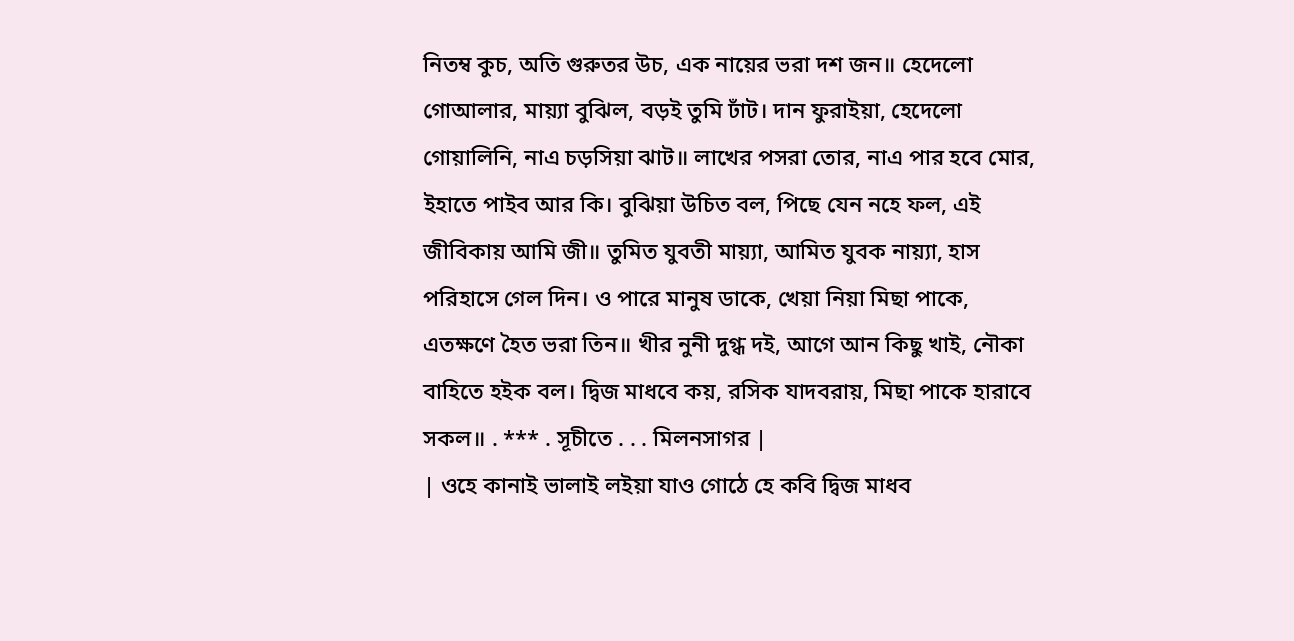নিতম্ব কুচ, অতি গুরুতর উচ, এক নায়ের ভরা দশ জন॥ হেদেলো গোআলার, মায়্যা বুঝিল, বড়ই তুমি ঢাঁট। দান ফুরাইয়া, হেদেলো গোয়ালিনি, নাএ চড়সিয়া ঝাট॥ লাখের পসরা তোর, নাএ পার হবে মোর, ইহাতে পাইব আর কি। বুঝিয়া উচিত বল, পিছে যেন নহে ফল, এই জীবিকায় আমি জী॥ তুমিত যুবতী মায়্যা, আমিত যুবক নায়্যা, হাস পরিহাসে গেল দিন। ও পারে মানুষ ডাকে, খেয়া নিয়া মিছা পাকে, এতক্ষণে হৈত ভরা তিন॥ খীর নুনী দুগ্ধ দই, আগে আন কিছু খাই, নৌকা বাহিতে হইক বল। দ্বিজ মাধবে কয়, রসিক যাদবরায়, মিছা পাকে হারাবে সকল॥ . *** . সূচীতে . . . মিলনসাগর |
| ওহে কানাই ভালাই লইয়া যাও গোঠে হে কবি দ্বিজ মাধব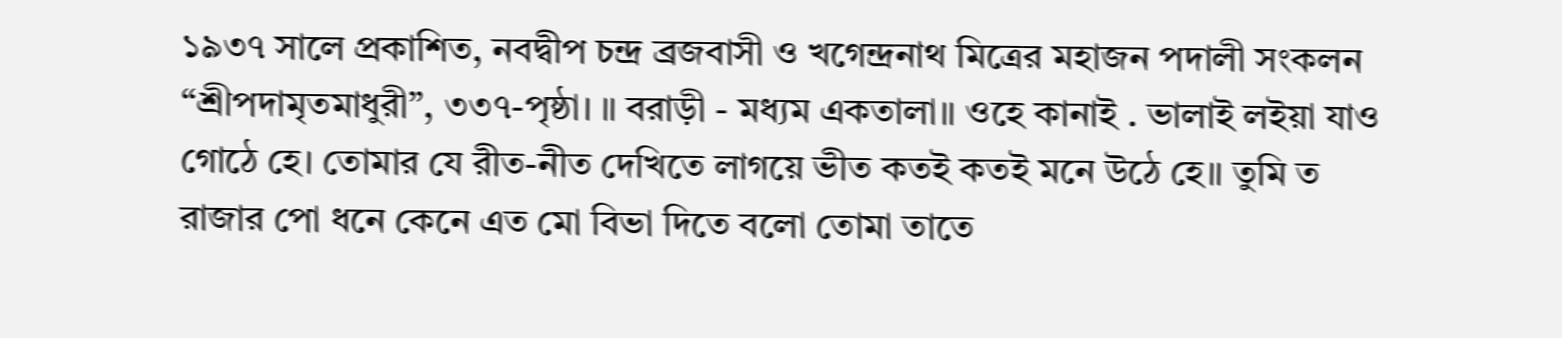১৯৩৭ সালে প্রকাশিত, নবদ্বীপ চন্দ্র ব্রজবাসী ও খগেন্দ্রনাথ মিত্রের মহাজন পদালী সংকলন “শ্রীপদামৃতমাধুরী”, ৩৩৭-পৃষ্ঠা। ॥ বরাড়ী - মধ্যম একতালা॥ ওহে কানাই . ভালাই লইয়া যাও গোঠে হে। তোমার যে রীত-নীত দেখিতে লাগয়ে ভীত কতই কতই মনে উঠে হে॥ তুমি ত রাজার পো ধনে কেনে এত মো বিভা দিতে বলো তোমা তাতে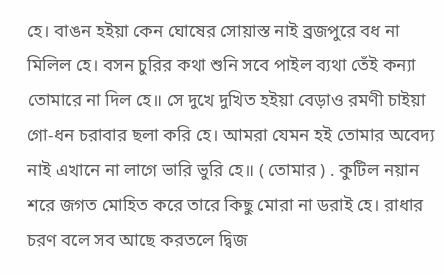হে। বাঙন হইয়া কেন ঘোষের সোয়াস্ত নাই ব্রজপুরে বধ না মিলিল হে। বসন চুরির কথা শুনি সবে পাইল ব্যথা তেঁই কন্যা তোমারে না দিল হে॥ সে দুখে দুখিত হইয়া বেড়াও রমণী চাইয়া গো-ধন চরাবার ছলা করি হে। আমরা যেমন হই তোমার অবেদ্য নাই এখানে না লাগে ভারি ভুরি হে॥ ( তোমার ) . কুটিল নয়ান শরে জগত মোহিত করে তারে কিছু মোরা না ডরাই হে। রাধার চরণ বলে সব আছে করতলে দ্বিজ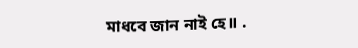মাধবে জান নাই হে॥ .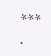*** .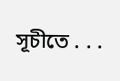সূচীতে . . .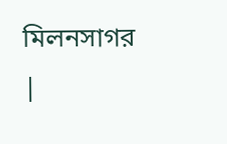মিলনসাগর |